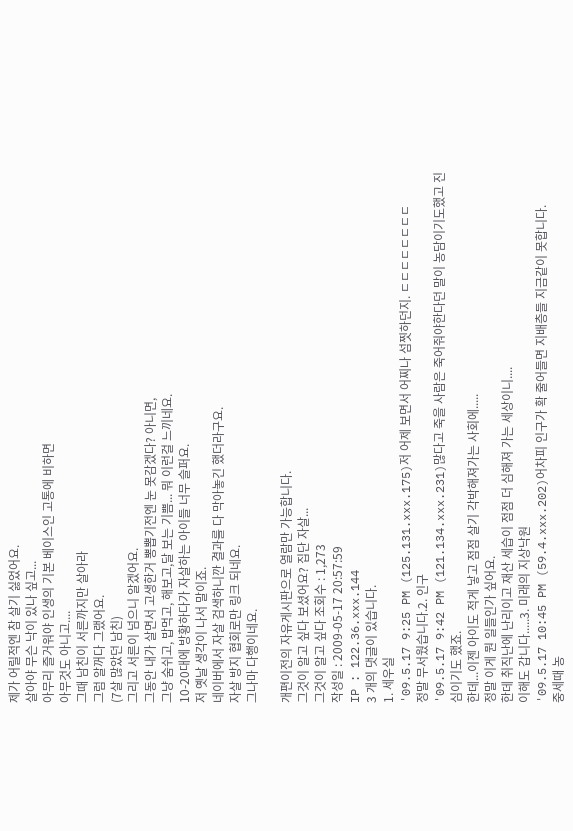제가 어릴적엔 참 살기 싫었어요.
살아야 무슨 낙이 있나 싶고...
아무리 즐거워야 인생의 기본 베이스인 고통에 비하면
아무것도 아니고....
그때 남친이 서른까지만 살아라
그럼 알꺼다 그랬어요.
(7살 많았던 남친)
그리고 서른이 넘으니 알겠어요.
그동안 내가 살면서 고생한거 뽕뽑기전엔 눈 못감겠다? 아니면,
그냥 숨쉬고, 밥먹고, 해보고,달 보는 기쁨... 뭐 이런걸 느끼네요.
10-20대에 방황하다가 자살하는 아이들 너무 슬퍼요.
저 옛날 생각이 나서 말이죠.
네이버에서 자살 검색하니깐 결과를 다 막아놓긴 했더라구요.
자살 방지 협회로만 링크 되네요.
그나마 다행이네요.

개편이전의 자유게시판으로 열람만 가능합니다.
그것이 알고 싶다 보셨어요? 집단 자살...
그것이 알고 싶다 조회수 : 1,273
작성일 : 2009-05-17 20:57:59
IP : 122.36.xxx.144
3 개의 댓글이 있습니다.
1. 세우실
'09.5.17 9:25 PM (125.131.xxx.175)저 어제 보면서 어찌나 섬찟하던지. ㄷㄷㄷㄷㄷㄷㄷㄷ
정말 무서웠습니다.2. 인구
'09.5.17 9:42 PM (121.134.xxx.231)많다고 죽을 사람은 죽어줘야한다던 말이 농담이기도했고 진심이기도 했죠.
한데...이젠 아이도 적게 낳고 점점 살기 각박해져가는 사회에.....
정말 이게 뭔 일들인가 싶어요.
한데 취직난에 난리이고 재산 세습이 점점 더 심해져 가는 세상이니....
이해도 갑니다.....3. 미래의 지상낙원
'09.5.17 10:45 PM (59.4.xxx.202)어차피 인구가 확 줄어들면 지배층들 지금같이 못합니다.
중세때 농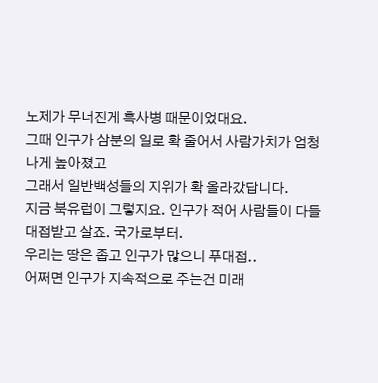노제가 무너진게 흑사병 때문이었대요.
그때 인구가 삼분의 일로 확 줄어서 사람가치가 엄청나게 높아졌고
그래서 일반백성들의 지위가 확 올라갔답니다.
지금 북유럽이 그렇지요. 인구가 적어 사람들이 다들 대접받고 살죠. 국가로부터.
우리는 땅은 좁고 인구가 많으니 푸대접..
어쩌면 인구가 지속적으로 주는건 미래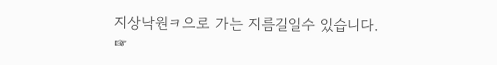지상낙원ㅋ으로 가는 지름길일수 있습니다.
☞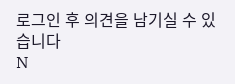로그인 후 의견을 남기실 수 있습니다
N